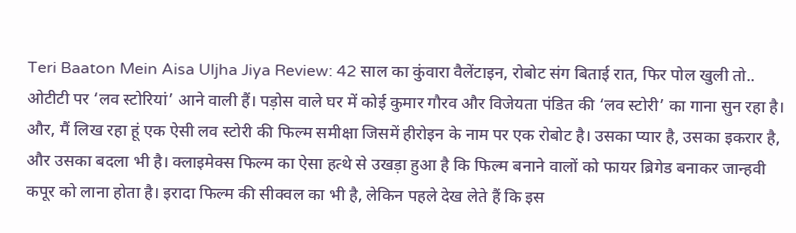Teri Baaton Mein Aisa Uljha Jiya Review: 42 साल का कुंवारा वैलेंटाइन, रोबोट संग बिताई रात, फिर पोल खुली तो..
ओटीटी पर ‘लव स्टोरियां’ आने वाली हैं। पड़ोस वाले घर में कोई कुमार गौरव और विजेयता पंडित की ‘लव स्टोरी’ का गाना सुन रहा है। और, मैं लिख रहा हूं एक ऐसी लव स्टोरी की फिल्म समीक्षा जिसमें हीरोइन के नाम पर एक रोबोट है। उसका प्यार है, उसका इकरार है, और उसका बदला भी है। क्लाइमेक्स फिल्म का ऐसा हत्थे से उखड़ा हुआ है कि फिल्म बनाने वालों को फायर ब्रिगेड बनाकर जान्हवी कपूर को लाना होता है। इरादा फिल्म की सीक्वल का भी है, लेकिन पहले देख लेते हैं कि इस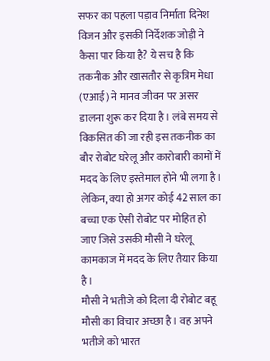सफर का पहला पड़ाव निर्माता दिनेश विजन और इसकी निर्देशक जोड़ी ने कैसा पार किया है? ये सच है कि तकनीक और खासतौर से कृत्रिम मेधा (एआई) ने मानव जीवन पर असर डालना शुरू कर दिया है। लंबे समय से विकसित की जा रही इस तकनीक का बौर रोबोट घरेलू और कारोबारी कामों में मदद के लिए इस्तेमाल होने भी लगा है। लेकिन, क्या हो अगर कोई 42 साल का बच्चा एक ऐसी रोबोट पर मोहित हो जाए जिसे उसकी मौसी ने घरेलू कामकाज में मदद के लिए तैयार किया है।
मौसी ने भतीजे को दिला दी रोबोट बहू
मौसी का विचार अच्छा है। वह अपने भतीजे को भारत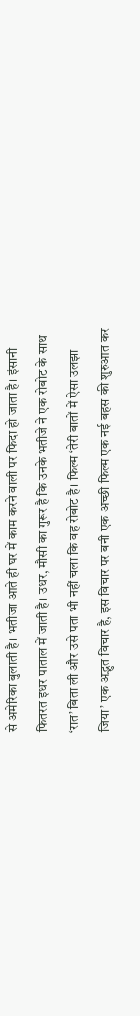से अमेरिका बुलाती है। भतीजा आते ही घर में काम करने वाली पर फिदा हो जाता है। इंसानी फितरत इधर पाताल में जाती है। उधर, मौसी का गुरूर है कि उनके भतीजे ने एक रोबोट के साथ ‘रात’ बिता ली और उसे पता भी नहीं चला कि वह रोबोट है। फिल्म ‘तेरी बातों में ऐसा उलझा जिया’ एक अद्भुत विचार है, इस विचार पर बनी एक अच्छी फिल्म एक नई बहस की शुरुआत कर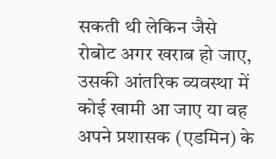सकती थी लेकिन जैसे रोबोट अगर खराब हो जाए, उसकी आंतरिक व्यवस्था में कोई खामी आ जाए या वह अपने प्रशासक (एडमिन) के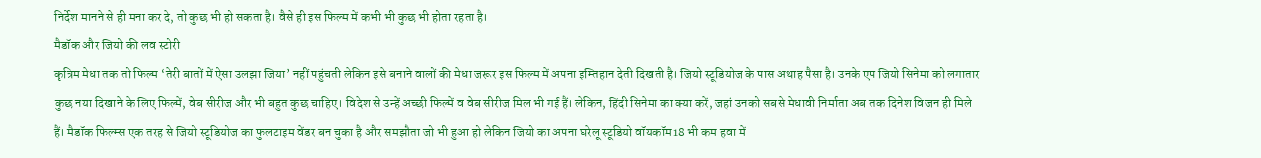निर्देश मानने से ही मना कर दे, तो कुछ भी हो सकता है। वैसे ही इस फिल्म में कभी भी कुछ भी होता रहता है।
मैडॉक और जियो की लव स्टोरी
कृत्रिम मेधा तक तो फिल्म ‘तेरी बातों में ऐसा उलझा जिया’ नहीं पहुंचती लेकिन इसे बनाने वालों की मेधा जरूर इस फिल्म में अपना इम्तिहान देती दिखती है। जियो स्टूडियोज के पास अथाह पैसा है। उनके एप जियो सिनेमा को लगातार कुछ नया दिखाने के लिए फिल्में, वेब सीरीज और भी बहुत कुछ चाहिए। विदेश से उन्हें अच्छी फिल्में व वेब सीरीज मिल भी गई हैं। लेकिन, हिंदी सिनेमा का क्या करें, जहां उनको सबसे मेधावी निर्माता अब तक दिनेश विजन ही मिले हैं। मैडॉक फिल्म्स एक तरह से जियो स्टूडियोज का फुलटाइम वेंडर बन चुका है और समझौता जो भी हुआ हो लेकिन जियो का अपना घरेलू स्टूडियो वॉयकॉम18 भी कम हवा में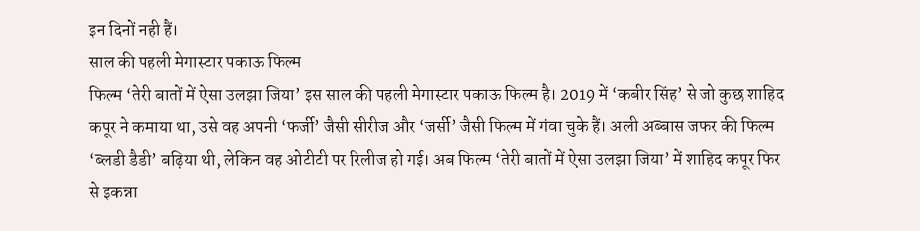इन दिनों नही हैं।
साल की पहली मेगास्टार पकाऊ फिल्म
फिल्म ‘तेरी बातों में ऐसा उलझा जिया’ इस साल की पहली मेगास्टार पकाऊ फिल्म है। 2019 में ‘कबीर सिंह’ से जो कुछ शाहिद कपूर ने कमाया था, उसे वह अपनी ‘फर्जी’ जैसी सीरीज और ‘जर्सी’ जैसी फिल्म में गंवा चुके हैं। अली अब्बास जफर की फिल्म ‘ब्लडी डैडी’ बढ़िया थी, लेकिन वह ओटीटी पर रिलीज हो गई। अब फिल्म ‘तेरी बातों में ऐसा उलझा जिया’ में शाहिद कपूर फिर से इकन्ना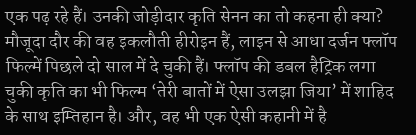एक पढ़ रहे हैं। उनकी जोड़ीदार कृति सेनन का तो कहना ही क्या? मौजूदा दौर की वह इकलौती हीरोइन हैं, लाइन से आधा दर्जन फ्लॉप फिल्में पिछले दो साल में दे चुकी हैं। फ्लॉप की डबल हैट्रिक लगा चुकी कृति का भी फिल्म ‘तेरी बातों में ऐसा उलझा जिया’ में शाहिद के साथ इम्तिहान है। और, वह भी एक ऐसी कहानी में है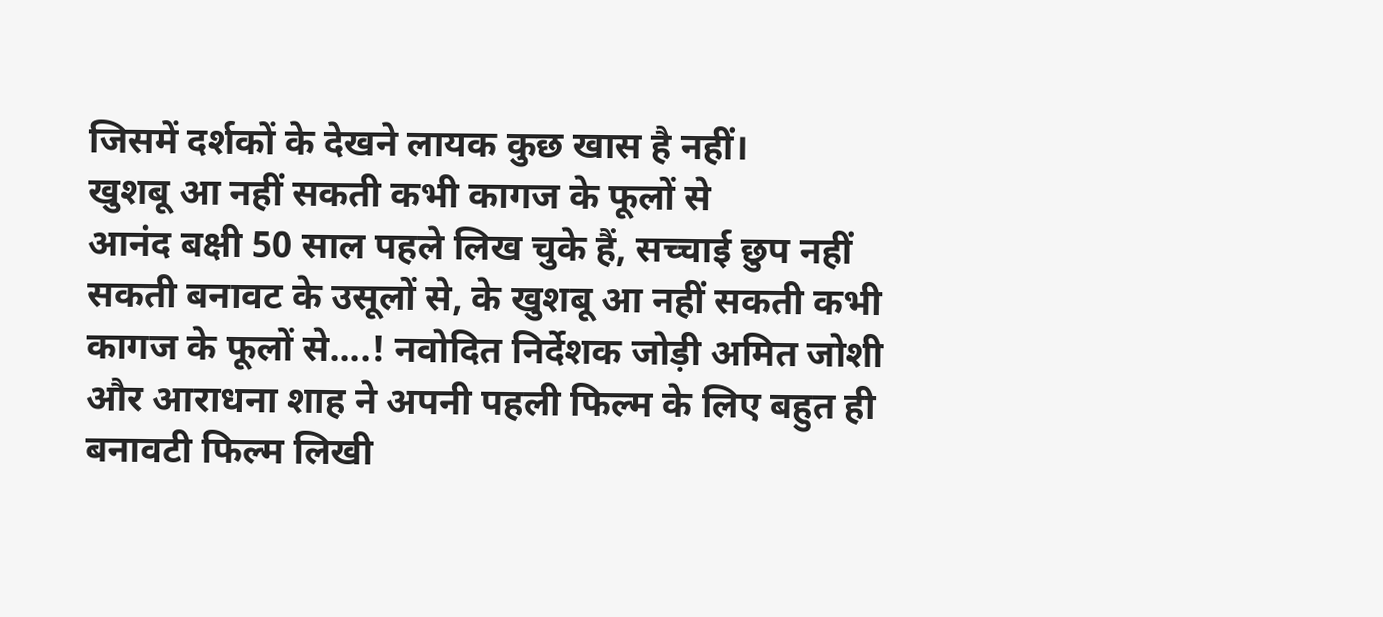जिसमें दर्शकों के देखने लायक कुछ खास है नहीं।
खुशबू आ नहीं सकती कभी कागज के फूलों से
आनंद बक्षी 50 साल पहले लिख चुके हैं, सच्चाई छुप नहीं सकती बनावट के उसूलों से, के खुशबू आ नहीं सकती कभी कागज के फूलों से....! नवोदित निर्देशक जोड़ी अमित जोशी और आराधना शाह ने अपनी पहली फिल्म के लिए बहुत ही बनावटी फिल्म लिखी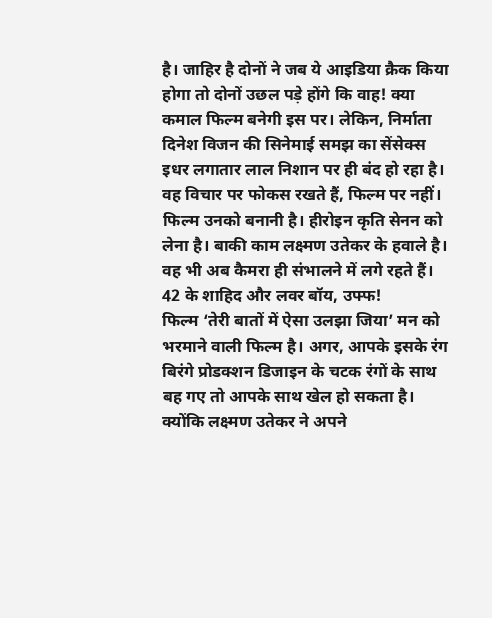है। जाहिर है दोनों ने जब ये आइडिया क्रैक किया होगा तो दोनों उछल पड़े होंगे कि वाह! क्या कमाल फिल्म बनेगी इस पर। लेकिन, निर्माता दिनेश विजन की सिनेमाई समझ का सेंसेक्स इधर लगातार लाल निशान पर ही बंद हो रहा है। वह विचार पर फोकस रखते हैं, फिल्म पर नहीं। फिल्म उनको बनानी है। हीरोइन कृति सेनन को लेना है। बाकी काम लक्ष्मण उतेकर के हवाले है। वह भी अब कैमरा ही संभालने में लगे रहते हैं।
42 के शाहिद और लवर बॉय, उफ्फ!
फिल्म ‘तेरी बातों में ऐसा उलझा जिया’ मन को भरमाने वाली फिल्म है। अगर, आपके इसके रंग बिरंगे प्रोडक्शन डिजाइन के चटक रंगों के साथ बह गए तो आपके साथ खेल हो सकता है। क्योंकि लक्ष्मण उतेकर ने अपने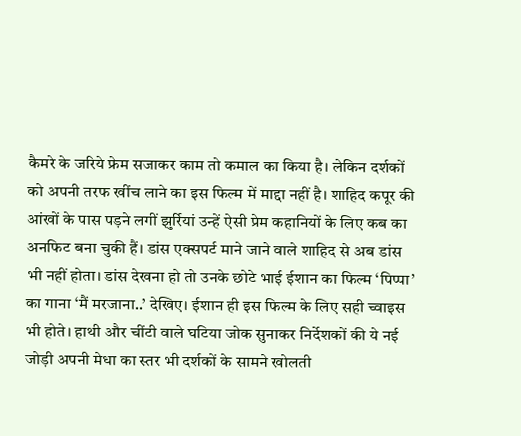कैमरे के जरिये फ्रेम सजाकर काम तो कमाल का किया है। लेकिन दर्शकों को अपनी तरफ खींच लाने का इस फिल्म में माद्दा नहीं है। शाहिद कपूर की आंखों के पास पड़ने लगीं झुर्रियां उन्हें ऐसी प्रेम कहानियों के लिए कब का अनफिट बना चुकी हैं। डांस एक्सपर्ट माने जाने वाले शाहिद से अब डांस भी नहीं होता। डांस देखना हो तो उनके छोटे भाई ईशान का फिल्म ‘पिप्पा’ का गाना ‘मैं मरजाना..’ देखिए। ईशान ही इस फिल्म के लिए सही च्वाइस भी होते। हाथी और चींटी वाले घटिया जोक सुनाकर निर्देशकों की ये नई जोड़ी अपनी मेधा का स्तर भी दर्शकों के सामने खोलती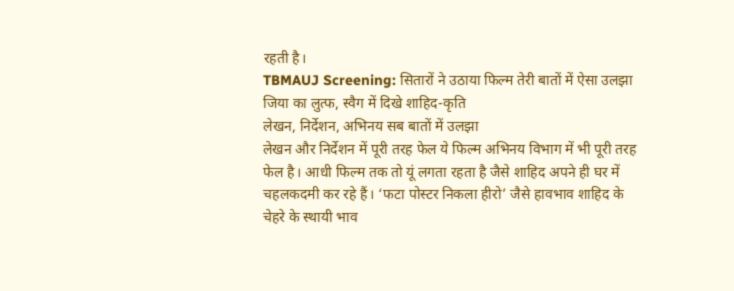रहती है।
TBMAUJ Screening: सितारों ने उठाया फिल्म तेरी बातों में ऐसा उलझा जिया का लुत्फ, स्वैग में दिखे शाहिद-कृति
लेखन, निर्देशन, अभिनय सब बातों में उलझा
लेखन और निर्देशन में पूरी तरह फेल ये फिल्म अभिनय विभाग में भी पूरी तरह फेल है। आधी फिल्म तक तो यूं लगता रहता है जैसे शाहिद अपने ही घर में चहलकदमी कर रहे हैं। ‘फटा पोस्टर निकला हीरो’ जैसे हावभाव शाहिद के चेहरे के स्थायी भाव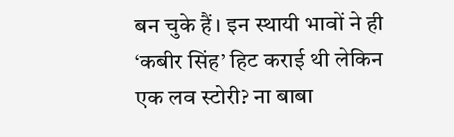बन चुके हैं। इन स्थायी भावों ने ही ‘कबीर सिंह’ हिट कराई थी लेकिन एक लव स्टोरी? ना बाबा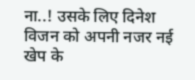ना..! उसके लिए दिनेश विजन को अपनी नजर नई खेप के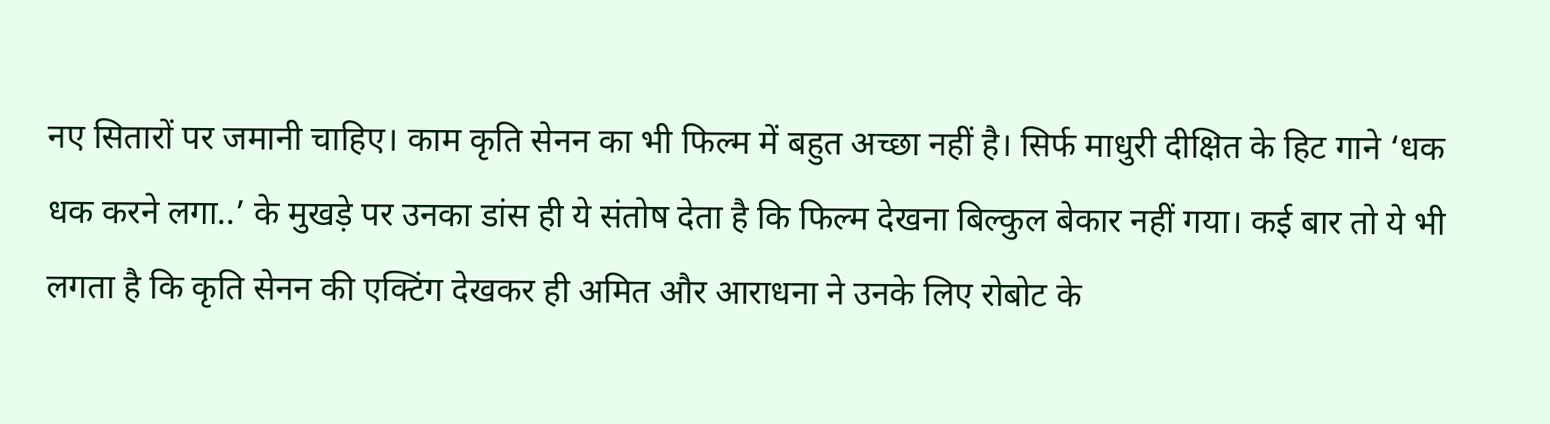नए सितारों पर जमानी चाहिए। काम कृति सेनन का भी फिल्म में बहुत अच्छा नहीं है। सिर्फ माधुरी दीक्षित के हिट गाने ‘धक धक करने लगा..’ के मुखड़े पर उनका डांस ही ये संतोष देता है कि फिल्म देखना बिल्कुल बेकार नहीं गया। कई बार तो ये भी लगता है कि कृति सेनन की एक्टिंग देखकर ही अमित और आराधना ने उनके लिए रोबोट के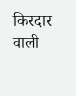किरदार वाली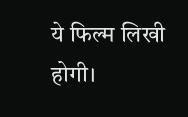ये फिल्म लिखी होगी।